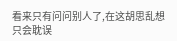看来只有问问别人了,在这胡思乱想只会耽误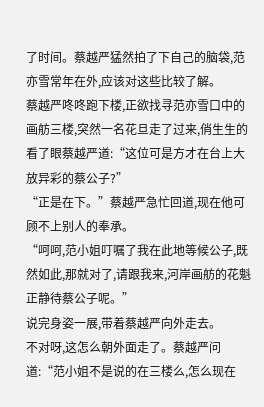了时间。蔡越严猛然拍了下自己的脑袋,范亦雪常年在外,应该对这些比较了解。
蔡越严咚咚跑下楼,正欲找寻范亦雪口中的画舫三楼,突然一名花旦走了过来,俏生生的看了眼蔡越严道:“这位可是方才在台上大放异彩的蔡公子?”
“正是在下。”蔡越严急忙回道,现在他可顾不上别人的奉承。
“呵呵,范小姐叮嘱了我在此地等候公子,既然如此,那就对了,请跟我来,河岸画舫的花魁正静待蔡公子呢。”
说完身姿一展,带着蔡越严向外走去。
不对呀,这怎么朝外面走了。蔡越严问道:“范小姐不是说的在三楼么,怎么现在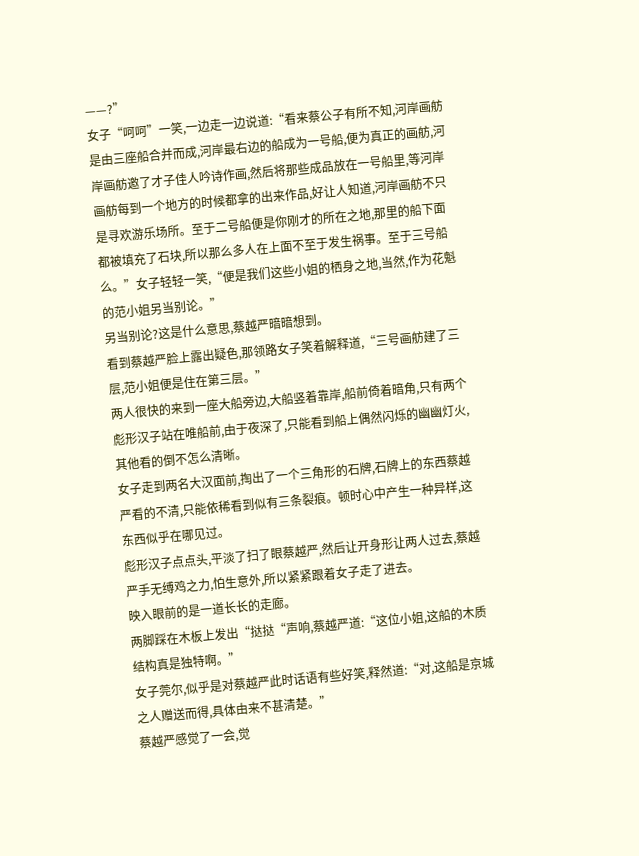——?”
女子“呵呵”一笑,一边走一边说道:“看来蔡公子有所不知,河岸画舫是由三座船合并而成,河岸最右边的船成为一号船,便为真正的画舫,河岸画舫邀了才子佳人吟诗作画,然后将那些成品放在一号船里,等河岸画舫每到一个地方的时候都拿的出来作品,好让人知道,河岸画舫不只是寻欢游乐场所。至于二号船便是你刚才的所在之地,那里的船下面都被填充了石块,所以那么多人在上面不至于发生祸事。至于三号船么。”女子轻轻一笑,“便是我们这些小姐的栖身之地,当然,作为花魁的范小姐另当别论。”
另当别论?这是什么意思,蔡越严暗暗想到。
看到蔡越严脸上露出疑色,那领路女子笑着解释道,“三号画舫建了三层,范小姐便是住在第三层。”
两人很快的来到一座大船旁边,大船竖着靠岸,船前倚着暗角,只有两个彪形汉子站在唯船前,由于夜深了,只能看到船上偶然闪烁的幽幽灯火,其他看的倒不怎么清晰。
女子走到两名大汉面前,掏出了一个三角形的石牌,石牌上的东西蔡越严看的不清,只能依稀看到似有三条裂痕。顿时心中产生一种异样,这东西似乎在哪见过。
彪形汉子点点头,平淡了扫了眼蔡越严,然后让开身形让两人过去,蔡越严手无缚鸡之力,怕生意外,所以紧紧跟着女子走了进去。
映入眼前的是一道长长的走廊。
两脚踩在木板上发出“挞挞“声响,蔡越严道:“这位小姐,这船的木质结构真是独特啊。”
女子莞尔,似乎是对蔡越严此时话语有些好笑,释然道:“对,这船是京城之人赠送而得,具体由来不甚清楚。”
蔡越严感觉了一会,觉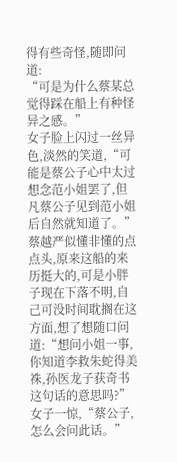得有些奇怪,随即问道:
“可是为什么蔡某总觉得踩在船上有种怪异之感。”
女子脸上闪过一丝异色,淡然的笑道,“可能是蔡公子心中太过想念范小姐罢了,但凡蔡公子见到范小姐后自然就知道了。”
蔡越严似懂非懂的点点头,原来这船的来历挺大的,可是小胖子现在下落不明,自己可没时间耽搁在这方面,想了想随口问道:“想问小姐一事,你知道李救朱蛇得美祩,孙医龙子获奇书这句话的意思吗?”
女子一惊,“蔡公子,怎么会问此话。”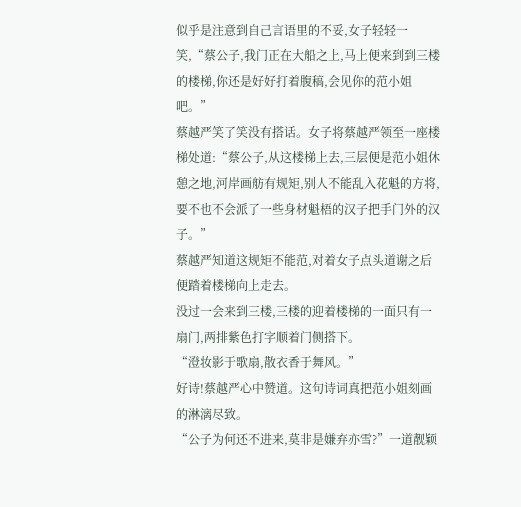似乎是注意到自己言语里的不妥,女子轻轻一笑,“蔡公子,我门正在大船之上,马上便来到到三楼的楼梯,你还是好好打着腹稿,会见你的范小姐吧。”
蔡越严笑了笑没有搭话。女子将蔡越严领至一座楼梯处道:“蔡公子,从这楼梯上去,三层便是范小姐休憩之地,河岸画舫有规矩,别人不能乱入花魁的方将,要不也不会派了一些身材魁梧的汉子把手门外的汉子。”
蔡越严知道这规矩不能范,对着女子点头道谢之后便踏着楼梯向上走去。
没过一会来到三楼,三楼的迎着楼梯的一面只有一扇门,两排紫色打字顺着门侧搭下。
“澄妆影于歌扇,散衣香于舞风。”
好诗!蔡越严心中赞道。这句诗词真把范小姐刻画的淋漓尽致。
“公子为何还不进来,莫非是嫌弃亦雪?”一道靓颖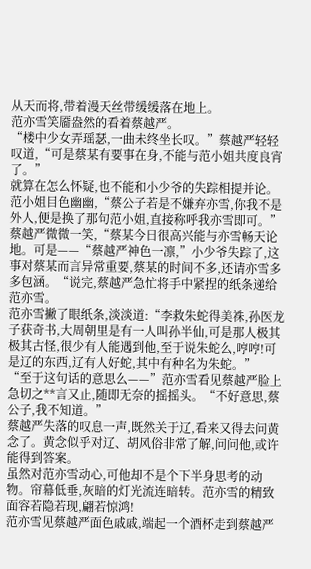从天而将,带着漫天丝带缓缓落在地上。
范亦雪笑靥盎然的看着蔡越严。
“楼中少女弄瑶瑟,一曲未终坐长叹。”蔡越严轻轻叹道,“可是蔡某有要事在身,不能与范小姐共度良宵了。”
就算在怎么怀疑,也不能和小少爷的失踪相提并论。
范小姐目色幽幽,“蔡公子若是不嫌弃亦雪,你我不是外人,便是换了那句范小姐,直接称呼我亦雪即可。”
蔡越严微微一笑,“蔡某今日很高兴能与亦雪畅天论地。可是——“蔡越严神色一凛,”小少爷失踪了,这事对蔡某而言异常重要,蔡某的时间不多,还请亦雪多多包涵。“说完,蔡越严急忙将手中紧捏的纸条递给范亦雪。
范亦雪撇了眼纸条,淡淡道:“李救朱蛇得美祩,孙医龙子获奇书,大周朝里是有一人叫孙半仙,可是那人极其极其古怪,很少有人能遇到他,至于说朱蛇么,哼哼!可是辽的东西,辽有人好蛇,其中有种名为朱蛇。”
“至于这句话的意思么——”范亦雪看见蔡越严脸上急切之**言又止,随即无奈的摇摇头。“不好意思,蔡公子,我不知道。”
蔡越严失落的叹息一声,既然关于辽,看来又得去问黄念了。黄念似乎对辽、胡风俗非常了解,问问他,或许能得到答案。
虽然对范亦雪动心,可他却不是个下半身思考的动物。帘幕低垂,灰暗的灯光流连暗转。范亦雪的精致面容若隐若现,翩若惊鸿!
范亦雪见蔡越严面色戚戚,端起一个酒杯走到蔡越严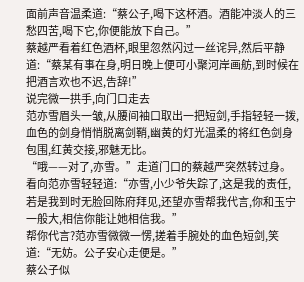面前声音温柔道:“蔡公子,喝下这杯酒。酒能冲淡人的三愁四苦,喝下它,你便能放下自己。”
蔡越严看着红色酒杯,眼里忽然闪过一丝诧异,然后平静道:“蔡某有事在身,明日晚上便可小聚河岸画舫,到时候在把酒言欢也不迟,告辞!”
说完微一拱手,向门口走去
范亦雪眉头一皱,从腰间袖口取出一把短剑,手指轻轻一拨,血色的剑身悄悄脱离剑鞘,幽黄的灯光温柔的将红色剑身包围,红黄交接,邪魅无比。
“哦——对了,亦雪。”走道门口的蔡越严突然转过身。看向范亦雪轻轻道:“亦雪,小少爷失踪了,这是我的责任,若是我到时无脸回陈府拜见,还望亦雪帮我代言,你和玉宁一般大,相信你能让她相信我。”
帮你代言?范亦雪微微一愣,搓着手腕处的血色短剑,笑道:“无妨。公子安心走便是。”
蔡公子似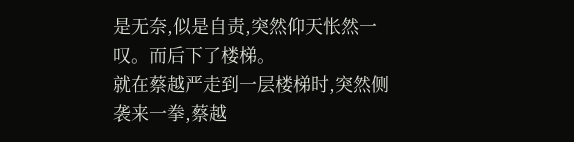是无奈,似是自责,突然仰天怅然一叹。而后下了楼梯。
就在蔡越严走到一层楼梯时,突然侧袭来一拳,蔡越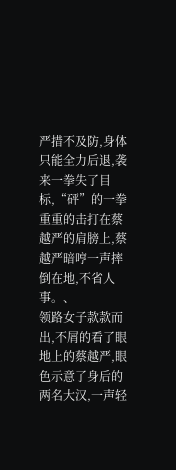严措不及防,身体只能全力后退,袭来一拳失了目标,“砰”的一拳重重的击打在蔡越严的肩膀上,蔡越严暗哼一声摔倒在地,不省人事。、
领路女子款款而出,不屑的看了眼地上的蔡越严,眼色示意了身后的两名大汉,一声轻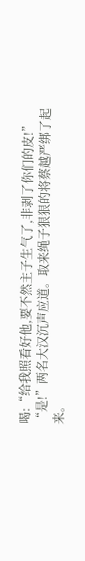喝:“给我照看好他,要不然主子生气了,非剥了你们的皮!”
“是!”两名大汉沉声应道。取来绳子狠狠的将蔡越严绑了起来。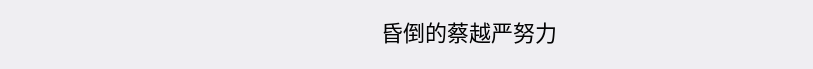昏倒的蔡越严努力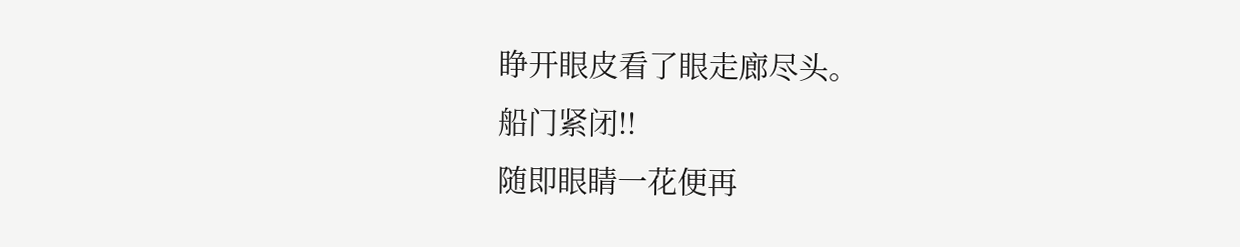睁开眼皮看了眼走廊尽头。
船门紧闭!!
随即眼睛一花便再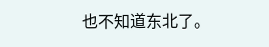也不知道东北了。